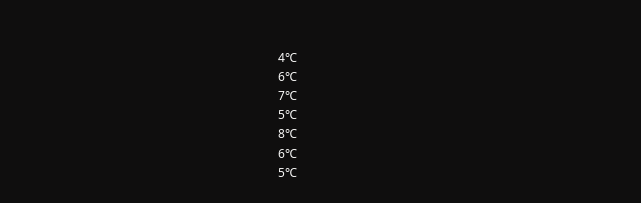4℃
6℃
7℃
5℃
8℃
6℃
5℃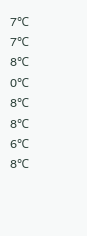7℃
7℃
8℃
0℃
8℃
8℃
6℃
8℃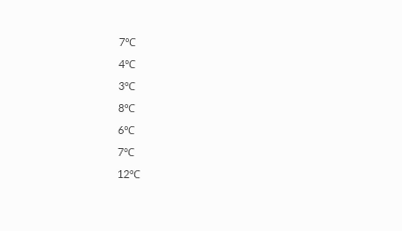7℃
4℃
3℃
8℃
6℃
7℃
12℃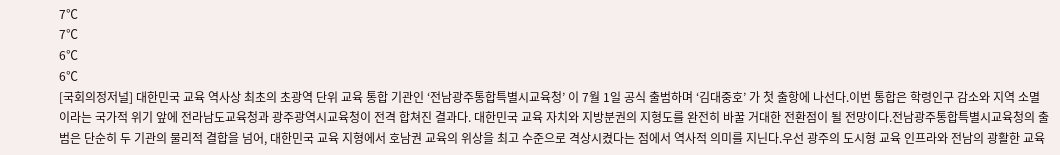7℃
7℃
6℃
6℃
[국회의정저널] 대한민국 교육 역사상 최초의 초광역 단위 교육 통합 기관인 ‘전남광주통합특별시교육청’ 이 7월 1일 공식 출범하며 ‘김대중호’ 가 첫 출항에 나선다.이번 통합은 학령인구 감소와 지역 소멸이라는 국가적 위기 앞에 전라남도교육청과 광주광역시교육청이 전격 합쳐진 결과다. 대한민국 교육 자치와 지방분권의 지형도를 완전히 바꿀 거대한 전환점이 될 전망이다.전남광주통합특별시교육청의 출범은 단순히 두 기관의 물리적 결합을 넘어, 대한민국 교육 지형에서 호남권 교육의 위상을 최고 수준으로 격상시켰다는 점에서 역사적 의미를 지닌다.우선 광주의 도시형 교육 인프라와 전남의 광활한 교육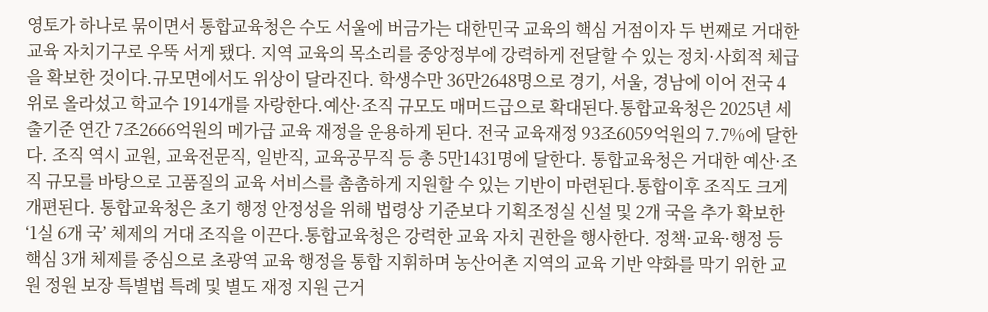영토가 하나로 묶이면서 통합교육청은 수도 서울에 버금가는 대한민국 교육의 핵심 거점이자 두 번째로 거대한 교육 자치기구로 우뚝 서게 됐다. 지역 교육의 목소리를 중앙정부에 강력하게 전달할 수 있는 정치·사회적 체급을 확보한 것이다.규모면에서도 위상이 달라진다. 학생수만 36만2648명으로 경기, 서울, 경남에 이어 전국 4위로 올라섰고 학교수 1914개를 자랑한다.예산·조직 규모도 매머드급으로 확대된다.통합교육청은 2025년 세출기준 연간 7조2666억원의 메가급 교육 재정을 운용하게 된다. 전국 교육재정 93조6059억원의 7.7%에 달한다. 조직 역시 교원, 교육전문직, 일반직, 교육공무직 등 총 5만1431명에 달한다. 통합교육청은 거대한 예산·조직 규모를 바탕으로 고품질의 교육 서비스를 촘촘하게 지원할 수 있는 기반이 마련된다.통합이후 조직도 크게 개편된다. 통합교육청은 초기 행정 안정성을 위해 법령상 기준보다 기획조정실 신설 및 2개 국을 추가 확보한 ‘1실 6개 국’ 체제의 거대 조직을 이끈다.통합교육청은 강력한 교육 자치 권한을 행사한다. 정책·교육·행정 등 핵심 3개 체제를 중심으로 초광역 교육 행정을 통합 지휘하며 농산어촌 지역의 교육 기반 약화를 막기 위한 교원 정원 보장 특별법 특례 및 별도 재정 지원 근거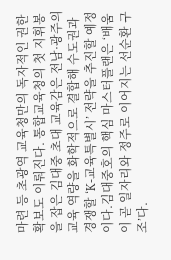마련 등 초광역 교육청만의 독자적인 권한 확보도 이뤄진다. 통합교육청의 첫 지휘봉을 잡은 김대중 초대 교육감은 전남·광주의 교육 역량을 화학적으로 결합해 수도권과 경쟁할 ‘K-교육특별시’ 전략을 추진할 예정이다.김대중호의 핵심 마스터플랜은 ‘배움이 곧 일자리와 정주로 이어지는 선순환 구조’다.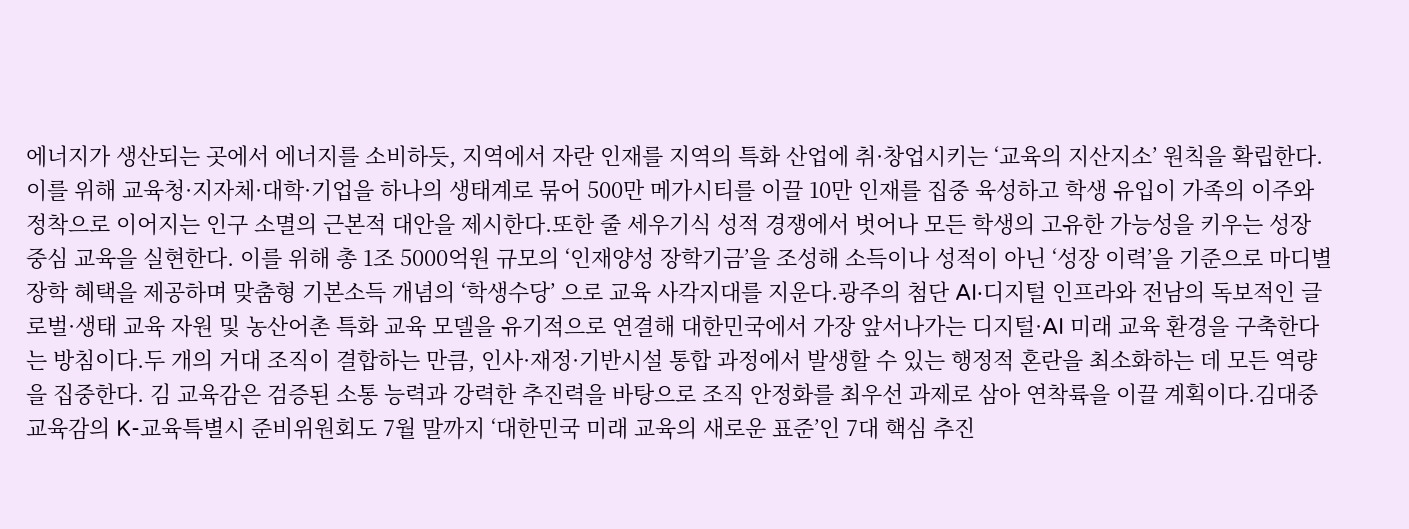에너지가 생산되는 곳에서 에너지를 소비하듯, 지역에서 자란 인재를 지역의 특화 산업에 취·창업시키는 ‘교육의 지산지소’ 원칙을 확립한다.이를 위해 교육청·지자체·대학·기업을 하나의 생태계로 묶어 500만 메가시티를 이끌 10만 인재를 집중 육성하고 학생 유입이 가족의 이주와 정착으로 이어지는 인구 소멸의 근본적 대안을 제시한다.또한 줄 세우기식 성적 경쟁에서 벗어나 모든 학생의 고유한 가능성을 키우는 성장 중심 교육을 실현한다. 이를 위해 총 1조 5000억원 규모의 ‘인재양성 장학기금’을 조성해 소득이나 성적이 아닌 ‘성장 이력’을 기준으로 마디별 장학 혜택을 제공하며 맞춤형 기본소득 개념의 ‘학생수당’ 으로 교육 사각지대를 지운다.광주의 첨단 AI·디지털 인프라와 전남의 독보적인 글로벌·생태 교육 자원 및 농산어촌 특화 교육 모델을 유기적으로 연결해 대한민국에서 가장 앞서나가는 디지털·AI 미래 교육 환경을 구축한다는 방침이다.두 개의 거대 조직이 결합하는 만큼, 인사·재정·기반시설 통합 과정에서 발생할 수 있는 행정적 혼란을 최소화하는 데 모든 역량을 집중한다. 김 교육감은 검증된 소통 능력과 강력한 추진력을 바탕으로 조직 안정화를 최우선 과제로 삼아 연착륙을 이끌 계획이다.김대중 교육감의 K-교육특별시 준비위원회도 7월 말까지 ‘대한민국 미래 교육의 새로운 표준’인 7대 핵심 추진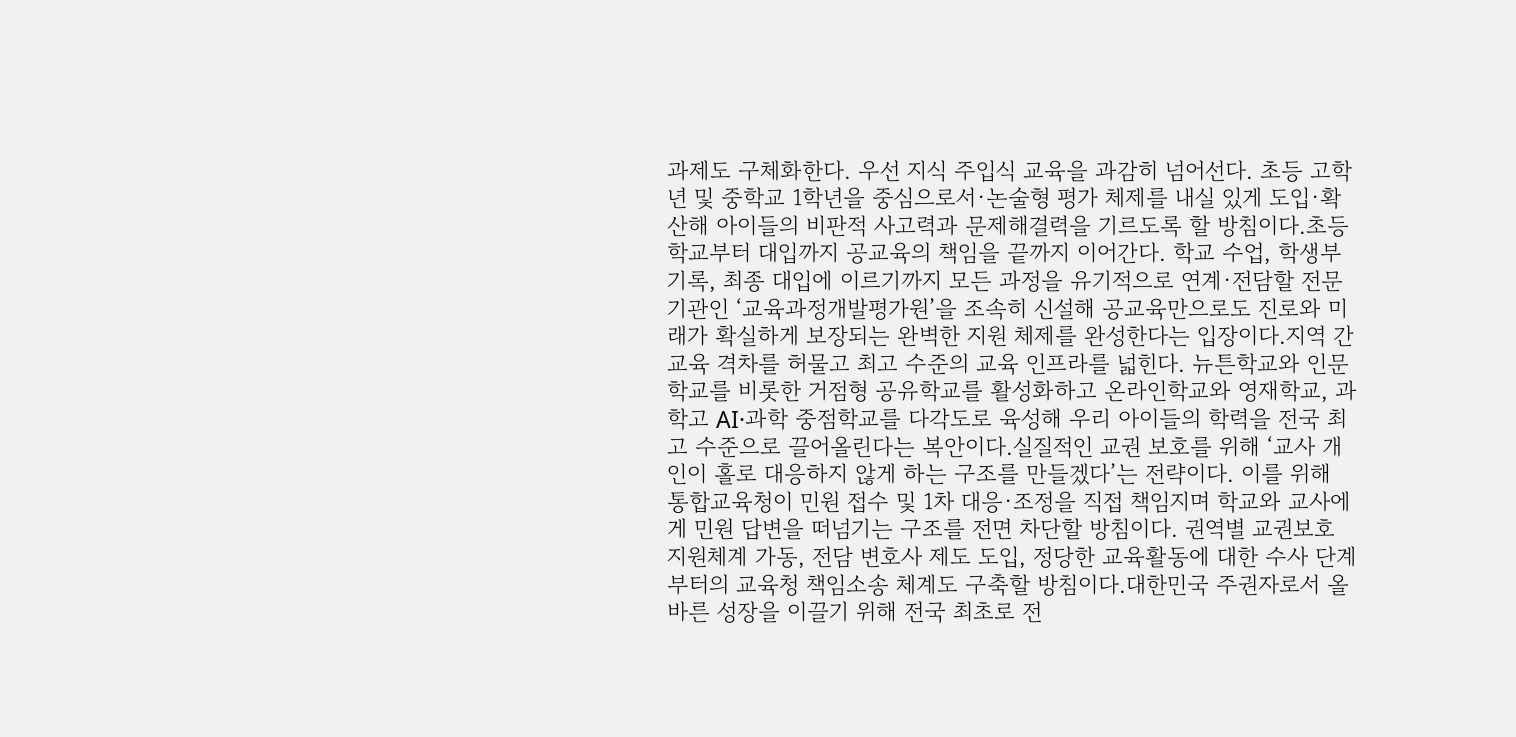과제도 구체화한다. 우선 지식 주입식 교육을 과감히 넘어선다. 초등 고학년 및 중학교 1학년을 중심으로서·논술형 평가 체제를 내실 있게 도입·확산해 아이들의 비판적 사고력과 문제해결력을 기르도록 할 방침이다.초등학교부터 대입까지 공교육의 책임을 끝까지 이어간다. 학교 수업, 학생부 기록, 최종 대입에 이르기까지 모든 과정을 유기적으로 연계·전담할 전문 기관인 ‘교육과정개발평가원’을 조속히 신설해 공교육만으로도 진로와 미래가 확실하게 보장되는 완벽한 지원 체제를 완성한다는 입장이다.지역 간 교육 격차를 허물고 최고 수준의 교육 인프라를 넓힌다. 뉴튼학교와 인문학교를 비롯한 거점형 공유학교를 활성화하고 온라인학교와 영재학교, 과학고 AI·과학 중점학교를 다각도로 육성해 우리 아이들의 학력을 전국 최고 수준으로 끌어올린다는 복안이다.실질적인 교권 보호를 위해 ‘교사 개인이 홀로 대응하지 않게 하는 구조를 만들겠다’는 전략이다. 이를 위해 통합교육청이 민원 접수 및 1차 대응·조정을 직접 책임지며 학교와 교사에게 민원 답변을 떠넘기는 구조를 전면 차단할 방침이다. 권역별 교권보호 지원체계 가동, 전담 변호사 제도 도입, 정당한 교육활동에 대한 수사 단계부터의 교육청 책임소송 체계도 구축할 방침이다.대한민국 주권자로서 올바른 성장을 이끌기 위해 전국 최초로 전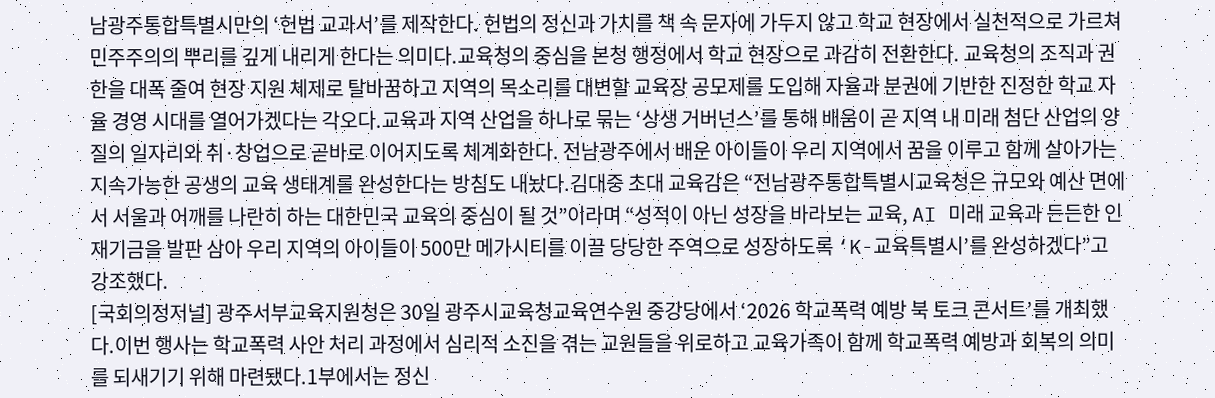남광주통합특별시만의 ‘헌법 교과서’를 제작한다. 헌법의 정신과 가치를 책 속 문자에 가두지 않고 학교 현장에서 실천적으로 가르쳐 민주주의의 뿌리를 깊게 내리게 한다는 의미다.교육청의 중심을 본청 행정에서 학교 현장으로 과감히 전환한다. 교육청의 조직과 권한을 대폭 줄여 현장 지원 체제로 탈바꿈하고 지역의 목소리를 대변할 교육장 공모제를 도입해 자율과 분권에 기반한 진정한 학교 자율 경영 시대를 열어가겠다는 각오다.교육과 지역 산업을 하나로 묶는 ‘상생 거버넌스’를 통해 배움이 곧 지역 내 미래 첨단 산업의 양질의 일자리와 취·창업으로 곧바로 이어지도록 체계화한다. 전남광주에서 배운 아이들이 우리 지역에서 꿈을 이루고 함께 살아가는 지속가능한 공생의 교육 생태계를 완성한다는 방침도 내놨다.김대중 초대 교육감은 “전남광주통합특별시교육청은 규모와 예산 면에서 서울과 어깨를 나란히 하는 대한민국 교육의 중심이 될 것”이라며 “성적이 아닌 성장을 바라보는 교육, AI 미래 교육과 든든한 인재기금을 발판 삼아 우리 지역의 아이들이 500만 메가시티를 이끌 당당한 주역으로 성장하도록 ‘K-교육특별시’를 완성하겠다”고 강조했다.
[국회의정저널] 광주서부교육지원청은 30일 광주시교육청교육연수원 중강당에서 ‘2026 학교폭력 예방 북 토크 콘서트’를 개최했다.이번 행사는 학교폭력 사안 처리 과정에서 심리적 소진을 겪는 교원들을 위로하고 교육가족이 함께 학교폭력 예방과 회복의 의미를 되새기기 위해 마련됐다.1부에서는 정신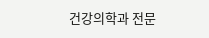건강의학과 전문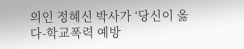의인 정혜신 박사가 ‘당신이 옳다-학교폭력 예방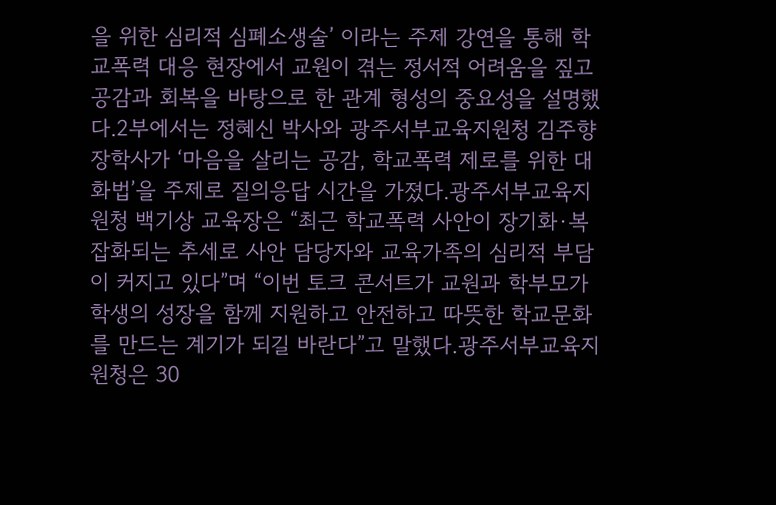을 위한 심리적 심폐소생술’ 이라는 주제 강연을 통해 학교폭력 대응 현장에서 교원이 겪는 정서적 어려움을 짚고 공감과 회복을 바탕으로 한 관계 형성의 중요성을 설명했다.2부에서는 정혜신 박사와 광주서부교육지원청 김주향 장학사가 ‘마음을 살리는 공감, 학교폭력 제로를 위한 대화법’을 주제로 질의응답 시간을 가졌다.광주서부교육지원청 백기상 교육장은 “최근 학교폭력 사안이 장기화·복잡화되는 추세로 사안 담당자와 교육가족의 심리적 부담이 커지고 있다”며 “이번 토크 콘서트가 교원과 학부모가 학생의 성장을 함께 지원하고 안전하고 따뜻한 학교문화를 만드는 계기가 되길 바란다”고 말했다.광주서부교육지원청은 30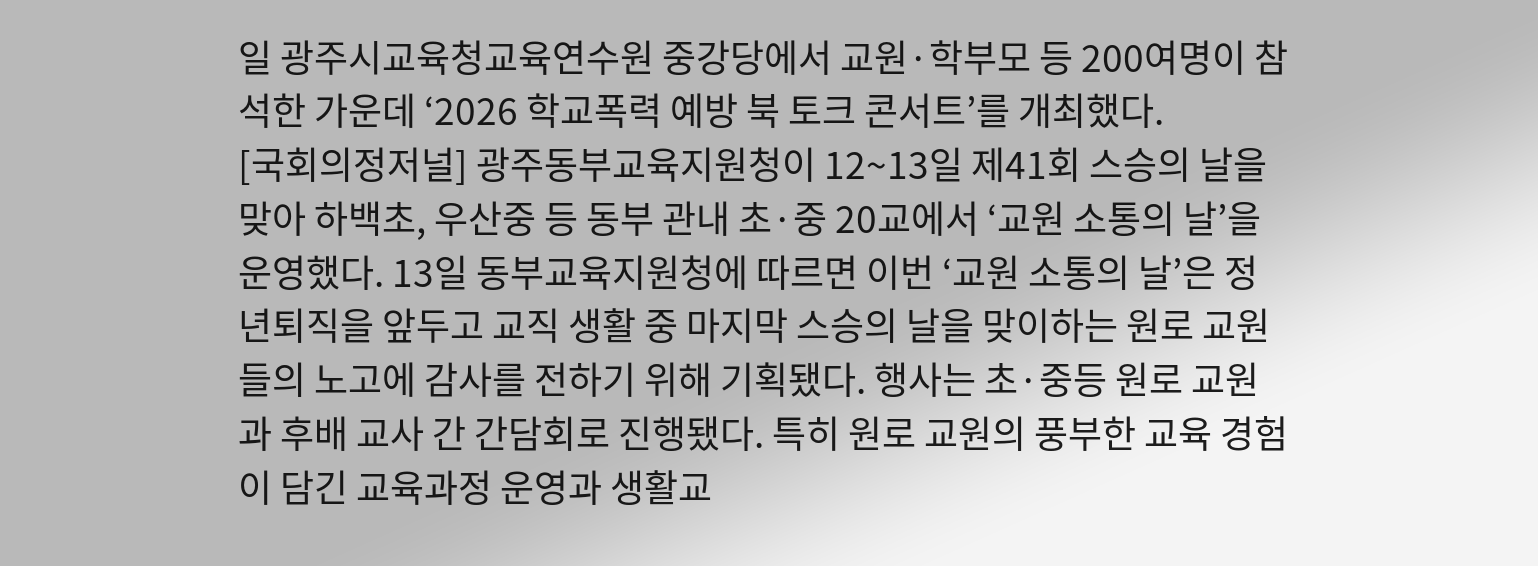일 광주시교육청교육연수원 중강당에서 교원·학부모 등 200여명이 참석한 가운데 ‘2026 학교폭력 예방 북 토크 콘서트’를 개최했다.
[국회의정저널] 광주동부교육지원청이 12~13일 제41회 스승의 날을 맞아 하백초, 우산중 등 동부 관내 초·중 20교에서 ‘교원 소통의 날’을 운영했다. 13일 동부교육지원청에 따르면 이번 ‘교원 소통의 날’은 정년퇴직을 앞두고 교직 생활 중 마지막 스승의 날을 맞이하는 원로 교원들의 노고에 감사를 전하기 위해 기획됐다. 행사는 초·중등 원로 교원과 후배 교사 간 간담회로 진행됐다. 특히 원로 교원의 풍부한 교육 경험이 담긴 교육과정 운영과 생활교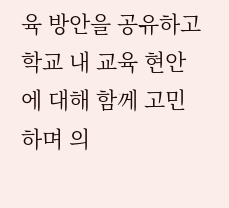육 방안을 공유하고 학교 내 교육 현안에 대해 함께 고민하며 의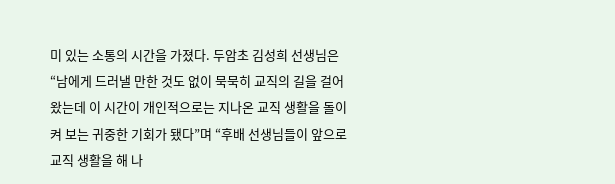미 있는 소통의 시간을 가졌다. 두암초 김성희 선생님은 “남에게 드러낼 만한 것도 없이 묵묵히 교직의 길을 걸어왔는데 이 시간이 개인적으로는 지나온 교직 생활을 돌이켜 보는 귀중한 기회가 됐다”며 “후배 선생님들이 앞으로 교직 생활을 해 나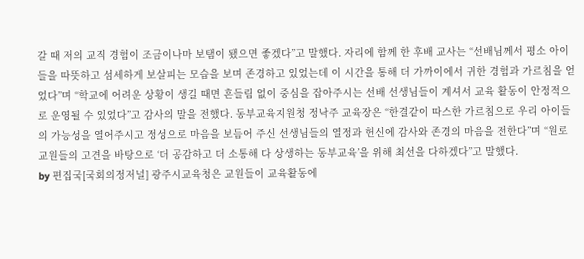갈 때 저의 교직 경험이 조금이나마 보탬이 됐으면 좋겠다”고 말했다. 자리에 함께 한 후배 교사는 “선배님께서 평소 아이들을 따뜻하고 섬세하게 보살피는 모습을 보며 존경하고 있었는데 이 시간을 통해 더 가까이에서 귀한 경험과 가르침을 얻었다”며 “학교에 어려운 상황이 생길 때면 흔들림 없이 중심을 잡아주시는 선배 선생님들이 계셔서 교육 활동이 안정적으로 운영될 수 있었다”고 감사의 말을 전했다. 동부교육지원청 정낙주 교육장은 “한결같이 따스한 가르침으로 우리 아이들의 가능성을 열어주시고 정성으로 마음을 보듬어 주신 선생님들의 열정과 헌신에 감사와 존경의 마음을 전한다”며 “원로 교원들의 고견을 바탕으로 ‘더 공감하고 더 소통해 다 상생하는 동부교육’을 위해 최선을 다하겠다”고 말했다.
by 편집국[국회의정저널] 광주시교육청은 교원들이 교육활동에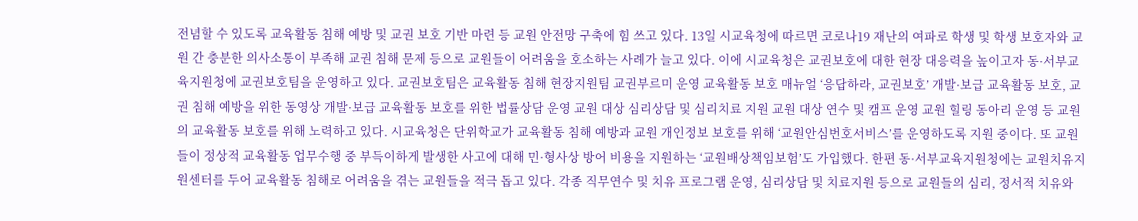전념할 수 있도록 교육활동 침해 예방 및 교권 보호 기반 마련 등 교원 안전망 구축에 힘 쓰고 있다. 13일 시교육청에 따르면 코로나19 재난의 여파로 학생 및 학생 보호자와 교원 간 충분한 의사소통이 부족해 교권 침해 문제 등으로 교원들이 어려움을 호소하는 사례가 늘고 있다. 이에 시교육청은 교권보호에 대한 현장 대응력을 높이고자 동·서부교육지원청에 교권보호팀을 운영하고 있다. 교권보호팀은 교육활동 침해 현장지원팀 교권부르미 운영 교육활동 보호 매뉴얼 ‘응답하라, 교권보호’ 개발·보급 교육활동 보호, 교권 침해 예방을 위한 동영상 개발·보급 교육활동 보호를 위한 법률상담 운영 교원 대상 심리상담 및 심리치료 지원 교원 대상 연수 및 캠프 운영 교원 힐링 동아리 운영 등 교원의 교육활동 보호를 위해 노력하고 있다. 시교육청은 단위학교가 교육활동 침해 예방과 교원 개인정보 보호를 위해 ‘교원안심번호서비스’를 운영하도록 지원 중이다. 또 교원들이 정상적 교육활동 업무수행 중 부득이하게 발생한 사고에 대해 민·형사상 방어 비용을 지원하는 ‘교원배상책임보험’도 가입했다. 한편 동·서부교육지원청에는 교원치유지원센터를 두어 교육활동 침해로 어려움을 겪는 교원들을 적극 돕고 있다. 각종 직무연수 및 치유 프로그램 운영, 심리상담 및 치료지원 등으로 교원들의 심리, 정서적 치유와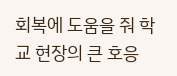회복에 도움을 줘 학교 현장의 큰 호응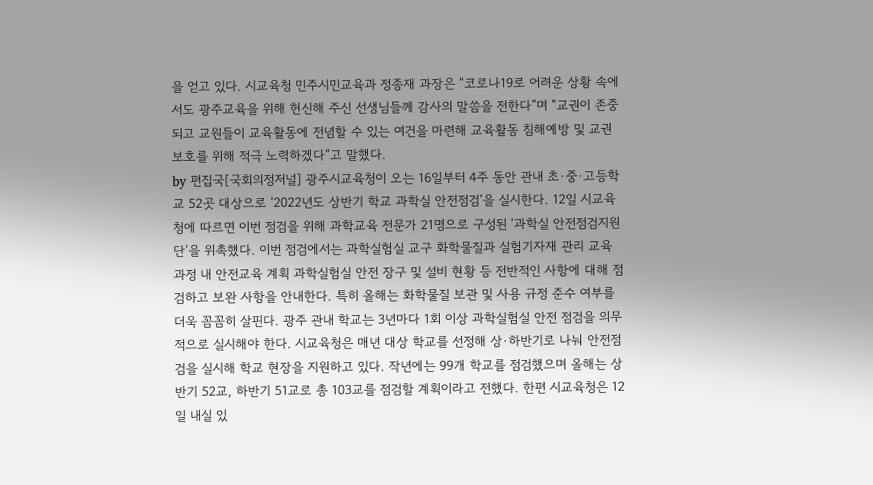을 얻고 있다. 시교육청 민주시민교육과 정종재 과장은 “코로나19로 어려운 상황 속에서도 광주교육을 위해 헌신해 주신 선생님들께 감사의 말씀을 전한다”며 “교권이 존중되고 교원들이 교육활동에 전념할 수 있는 여건을 마련해 교육활동 침해예방 및 교권 보호를 위해 적극 노력하겠다”고 말했다.
by 편집국[국회의정저널] 광주시교육청이 오는 16일부터 4주 동안 관내 초·중·고등학교 52곳 대상으로 ‘2022년도 상반기 학교 과학실 안전점검’을 실시한다. 12일 시교육청에 따르면 이번 점검을 위해 과학교육 전문가 21명으로 구성된 ‘과학실 안전점검지원단’을 위촉했다. 이번 점검에서는 과학실험실 교구 화학물질과 실험기자재 관리 교육과정 내 안전교육 계획 과학실험실 안전 장구 및 설비 현황 등 전반적인 사항에 대해 점검하고 보완 사항을 안내한다. 특히 올해는 화학물질 보관 및 사용 규정 준수 여부를 더욱 꼼꼼히 살핀다. 광주 관내 학교는 3년마다 1회 이상 과학실험실 안전 점검을 의무적으로 실시해야 한다. 시교육청은 매년 대상 학교를 선정해 상·하반기로 나눠 안전점검을 실시해 학교 현장을 지원하고 있다. 작년에는 99개 학교를 점검했으며 올해는 상반기 52교, 하반기 51교로 총 103교를 점검할 계획이라고 전했다. 한편 시교육청은 12일 내실 있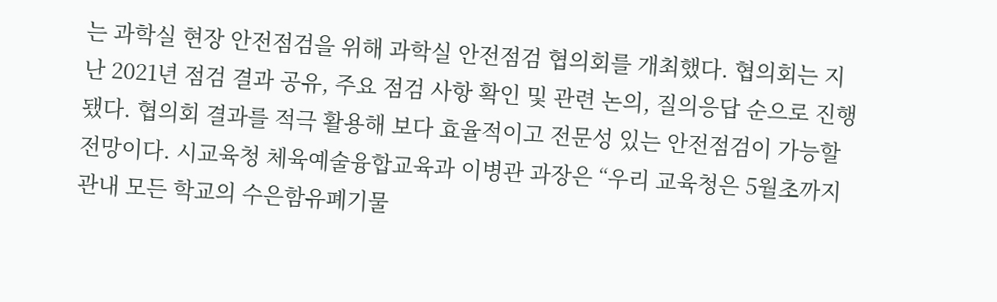는 과학실 현장 안전점검을 위해 과학실 안전점검 협의회를 개최했다. 협의회는 지난 2021년 점검 결과 공유, 주요 점검 사항 확인 및 관련 논의, 질의응답 순으로 진행됐다. 협의회 결과를 적극 활용해 보다 효율적이고 전문성 있는 안전점검이 가능할 전망이다. 시교육청 체육예술융합교육과 이병관 과장은 “우리 교육청은 5월초까지 관내 모든 학교의 수은함유폐기물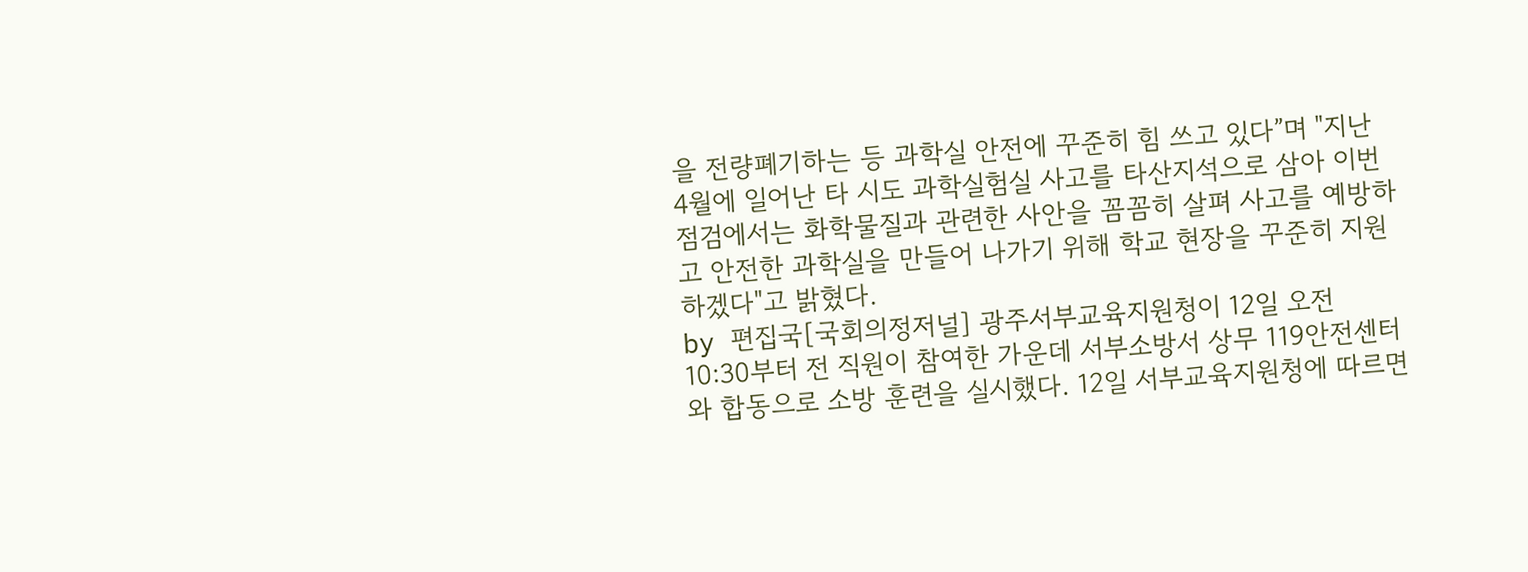을 전량폐기하는 등 과학실 안전에 꾸준히 힘 쓰고 있다”며 "지난 4월에 일어난 타 시도 과학실험실 사고를 타산지석으로 삼아 이번 점검에서는 화학물질과 관련한 사안을 꼼꼼히 살펴 사고를 예방하고 안전한 과학실을 만들어 나가기 위해 학교 현장을 꾸준히 지원하겠다"고 밝혔다.
by 편집국[국회의정저널] 광주서부교육지원청이 12일 오전 10:30부터 전 직원이 참여한 가운데 서부소방서 상무 119안전센터와 합동으로 소방 훈련을 실시했다. 12일 서부교육지원청에 따르면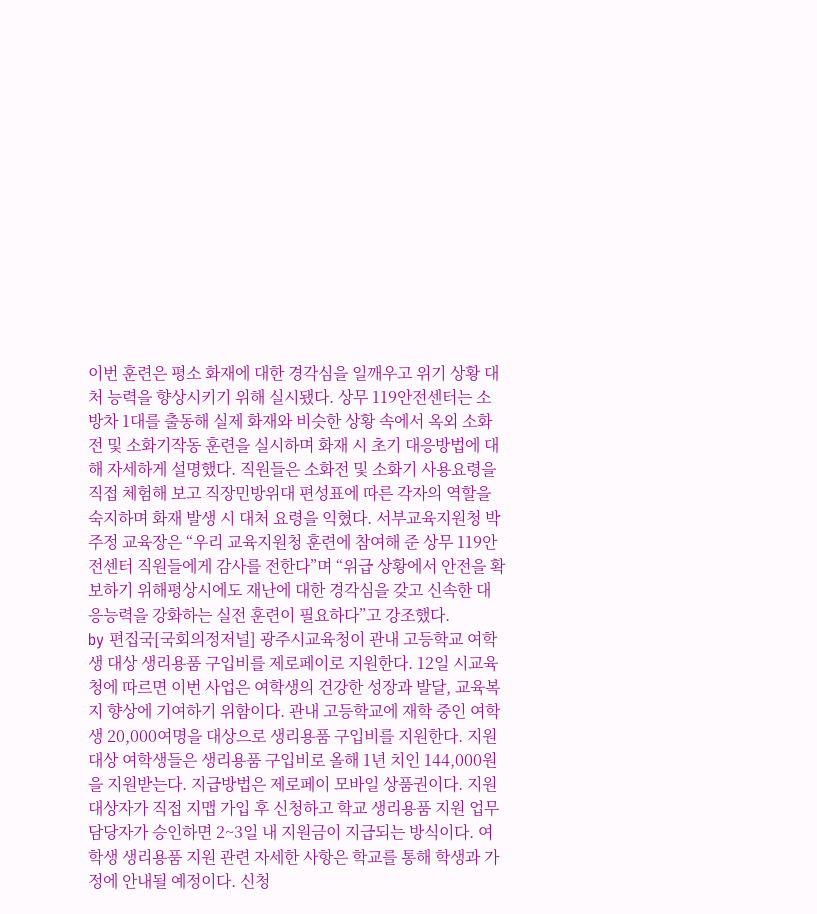이번 훈련은 평소 화재에 대한 경각심을 일깨우고 위기 상황 대처 능력을 향상시키기 위해 실시됐다. 상무 119안전센터는 소방차 1대를 출동해 실제 화재와 비슷한 상황 속에서 옥외 소화전 및 소화기작동 훈련을 실시하며 화재 시 초기 대응방법에 대해 자세하게 설명했다. 직원들은 소화전 및 소화기 사용요령을 직접 체험해 보고 직장민방위대 편성표에 따른 각자의 역할을 숙지하며 화재 발생 시 대처 요령을 익혔다. 서부교육지원청 박주정 교육장은 “우리 교육지원청 훈련에 참여해 준 상무 119안전센터 직원들에게 감사를 전한다”며 “위급 상황에서 안전을 확보하기 위해평상시에도 재난에 대한 경각심을 갖고 신속한 대응능력을 강화하는 실전 훈련이 필요하다”고 강조했다.
by 편집국[국회의정저널] 광주시교육청이 관내 고등학교 여학생 대상 생리용품 구입비를 제로페이로 지원한다. 12일 시교육청에 따르면 이번 사업은 여학생의 건강한 성장과 발달, 교육복지 향상에 기여하기 위함이다. 관내 고등학교에 재학 중인 여학생 20,000여명을 대상으로 생리용품 구입비를 지원한다. 지원 대상 여학생들은 생리용품 구입비로 올해 1년 치인 144,000원을 지원받는다. 지급방법은 제로페이 모바일 상품권이다. 지원 대상자가 직접 지맵 가입 후 신청하고 학교 생리용품 지원 업무 담당자가 승인하면 2~3일 내 지원금이 지급되는 방식이다. 여학생 생리용품 지원 관련 자세한 사항은 학교를 통해 학생과 가정에 안내될 예정이다. 신청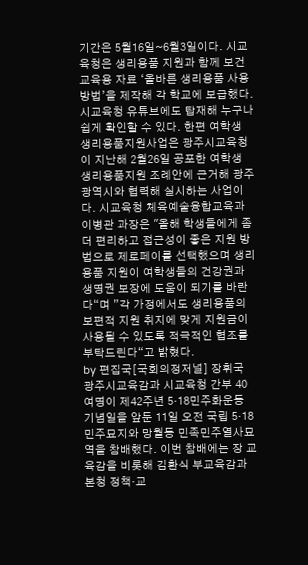기간은 5월16일~6월3일이다. 시교육청은 생리용품 지원과 함께 보건교육용 자료 ‘올바른 생리용품 사용방법’을 제작해 각 학교에 보급했다. 시교육청 유튜브에도 탑재해 누구나 쉽게 확인할 수 있다. 한편 여학생 생리용품지원사업은 광주시교육청이 지난해 2월26일 공포한 여학생 생리용품지원 조례안에 근거해 광주광역시와 협력해 실시하는 사업이다. 시교육청 체육예술융합교육과 이병관 과장은 "올해 학생들에게 좀더 편리하고 접근성이 좋은 지원 방법으로 제로페이를 선택했으며 생리용품 지원이 여학생들의 건강권과 생명권 보장에 도움이 되기를 바란다“며 ”각 가정에서도 생리용품의 보편적 지원 취지에 맞게 지원금이 사용될 수 있도록 적극적인 협조를 부탁드린다“고 밝혔다.
by 편집국[국회의정저널] 장휘국 광주시교육감과 시교육청 간부 40여명이 제42주년 5·18민주화운동 기념일을 앞둔 11일 오전 국립 5·18민주묘지와 망월동 민족민주열사묘역을 참배했다. 이번 참배에는 장 교육감을 비롯해 김환식 부교육감과 본청 정책·교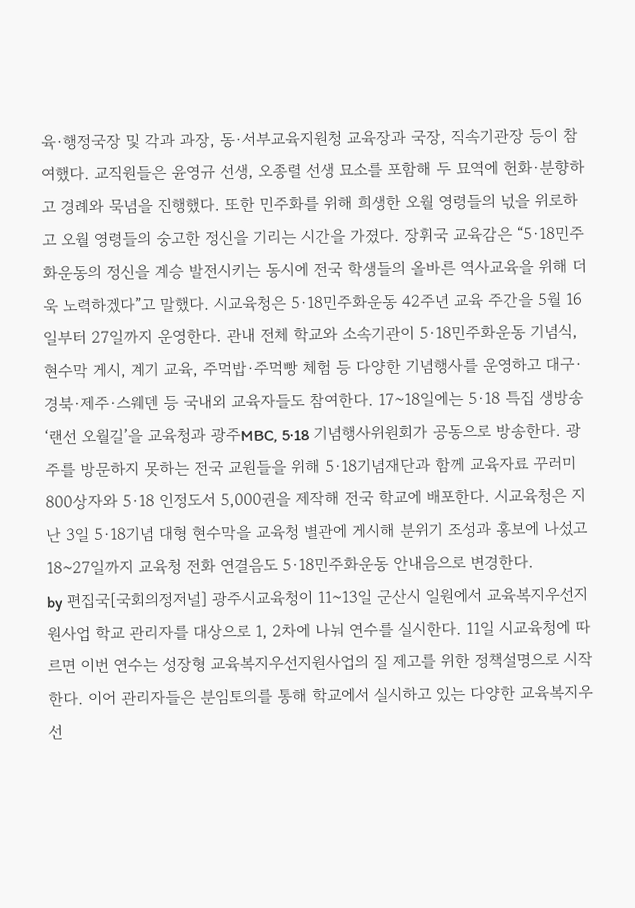육·행정국장 및 각과 과장, 동·서부교육지원청 교육장과 국장, 직속기관장 등이 참여했다. 교직원들은 윤영규 선생, 오종렬 선생 묘소를 포함해 두 묘역에 헌화·분향하고 경례와 묵념을 진행했다. 또한 민주화를 위해 희생한 오월 영령들의 넋을 위로하고 오월 영령들의 숭고한 정신을 기리는 시간을 가졌다. 장휘국 교육감은 “5·18민주화운동의 정신을 계승 발전시키는 동시에 전국 학생들의 올바른 역사교육을 위해 더욱 노력하겠다”고 말했다. 시교육청은 5·18민주화운동 42주년 교육 주간을 5월 16일부터 27일까지 운영한다. 관내 전체 학교와 소속기관이 5·18민주화운동 기념식, 현수막 게시, 계기 교육, 주먹밥·주먹빵 체험 등 다양한 기념행사를 운영하고 대구·경북·제주·스웨덴 등 국내외 교육자들도 참여한다. 17~18일에는 5·18 특집 생방송 ‘랜선 오월길’을 교육청과 광주MBC, 5·18 기념행사위원회가 공동으로 방송한다. 광주를 방문하지 못하는 전국 교원들을 위해 5·18기념재단과 함께 교육자료 꾸러미 800상자와 5·18 인정도서 5,000권을 제작해 전국 학교에 배포한다. 시교육청은 지난 3일 5·18기념 대형 현수막을 교육청 별관에 게시해 분위기 조성과 홍보에 나섰고 18~27일까지 교육청 전화 연결음도 5·18민주화운동 안내음으로 변경한다.
by 편집국[국회의정저널] 광주시교육청이 11~13일 군산시 일원에서 교육복지우선지원사업 학교 관리자를 대상으로 1, 2차에 나눠 연수를 실시한다. 11일 시교육청에 따르면 이번 연수는 성장형 교육복지우선지원사업의 질 제고를 위한 정책설명으로 시작한다. 이어 관리자들은 분임토의를 통해 학교에서 실시하고 있는 다양한 교육복지우선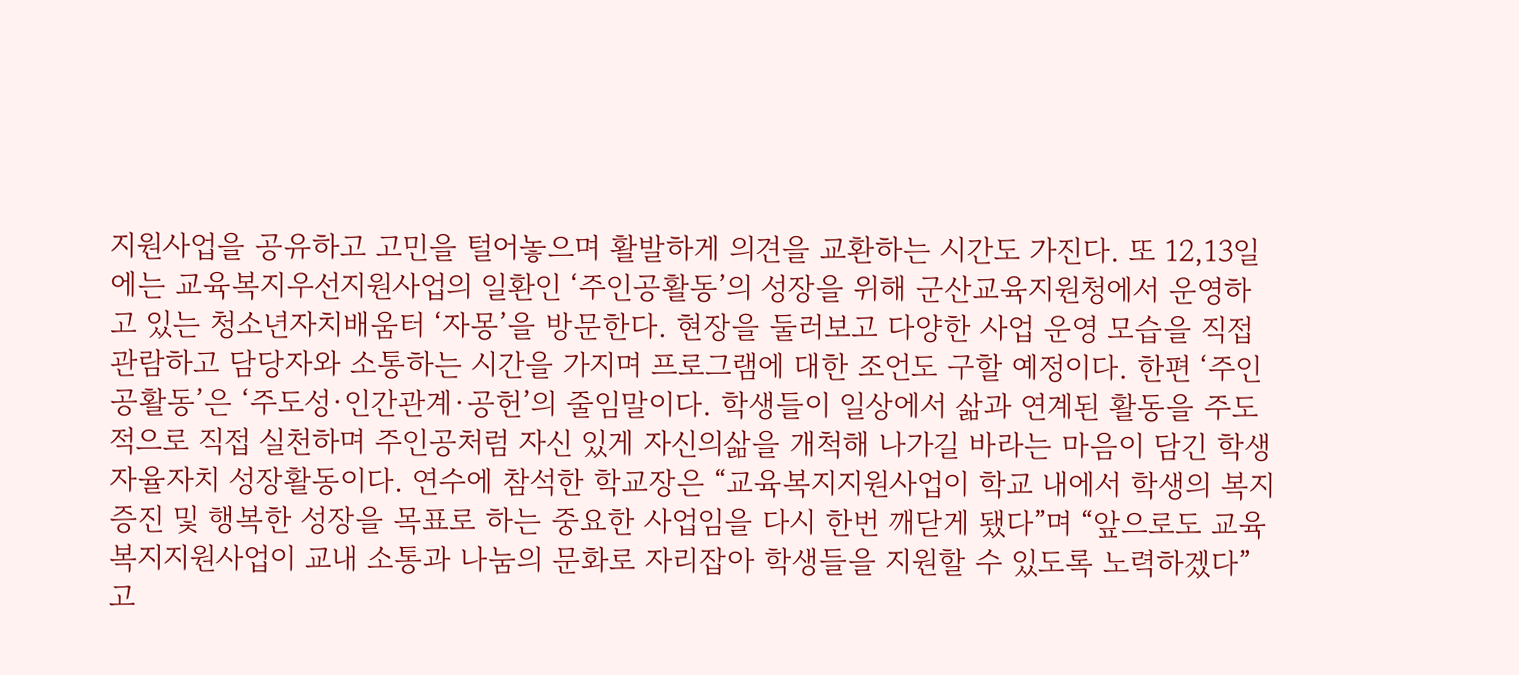지원사업을 공유하고 고민을 털어놓으며 활발하게 의견을 교환하는 시간도 가진다. 또 12,13일에는 교육복지우선지원사업의 일환인 ‘주인공활동’의 성장을 위해 군산교육지원청에서 운영하고 있는 청소년자치배움터 ‘자몽’을 방문한다. 현장을 둘러보고 다양한 사업 운영 모습을 직접 관람하고 담당자와 소통하는 시간을 가지며 프로그램에 대한 조언도 구할 예정이다. 한편 ‘주인공활동’은 ‘주도성·인간관계·공헌’의 줄임말이다. 학생들이 일상에서 삶과 연계된 활동을 주도적으로 직접 실천하며 주인공처럼 자신 있게 자신의삶을 개척해 나가길 바라는 마음이 담긴 학생자율자치 성장활동이다. 연수에 참석한 학교장은 “교육복지지원사업이 학교 내에서 학생의 복지 증진 및 행복한 성장을 목표로 하는 중요한 사업임을 다시 한번 깨닫게 됐다”며 “앞으로도 교육복지지원사업이 교내 소통과 나눔의 문화로 자리잡아 학생들을 지원할 수 있도록 노력하겠다”고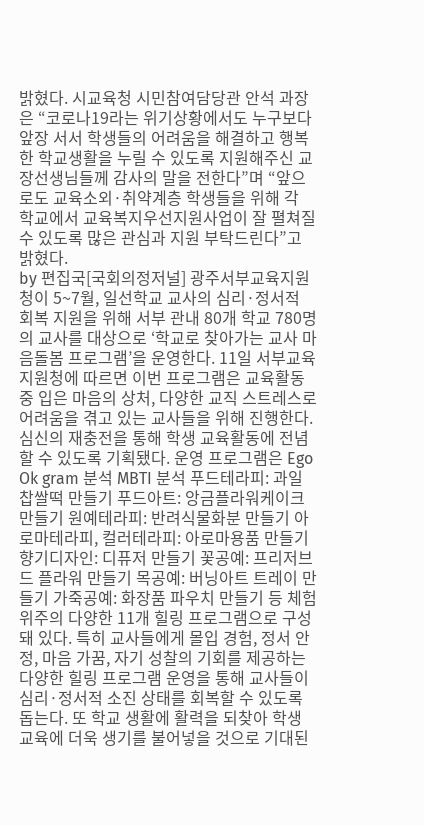밝혔다. 시교육청 시민참여담당관 안석 과장은 “코로나19라는 위기상황에서도 누구보다 앞장 서서 학생들의 어려움을 해결하고 행복한 학교생활을 누릴 수 있도록 지원해주신 교장선생님들께 감사의 말을 전한다”며 “앞으로도 교육소외·취약계층 학생들을 위해 각 학교에서 교육복지우선지원사업이 잘 펼쳐질 수 있도록 많은 관심과 지원 부탁드린다”고 밝혔다.
by 편집국[국회의정저널] 광주서부교육지원청이 5~7월, 일선학교 교사의 심리·정서적 회복 지원을 위해 서부 관내 80개 학교 780명의 교사를 대상으로 ‘학교로 찾아가는 교사 마음돌봄 프로그램’을 운영한다. 11일 서부교육지원청에 따르면 이번 프로그램은 교육활동 중 입은 마음의 상처, 다양한 교직 스트레스로 어려움을 겪고 있는 교사들을 위해 진행한다. 심신의 재충전을 통해 학생 교육활동에 전념할 수 있도록 기획됐다. 운영 프로그램은 Ego Ok gram 분석 MBTI 분석 푸드테라피: 과일찹쌀떡 만들기 푸드아트: 앙금플라워케이크 만들기 원예테라피: 반려식물화분 만들기 아로마테라피, 컬러테라피: 아로마용품 만들기 향기디자인: 디퓨저 만들기 꽃공예: 프리저브드 플라워 만들기 목공예: 버닝아트 트레이 만들기 가죽공예: 화장품 파우치 만들기 등 체험 위주의 다양한 11개 힐링 프로그램으로 구성돼 있다. 특히 교사들에게 몰입 경험, 정서 안정, 마음 가꿈, 자기 성찰의 기회를 제공하는 다양한 힐링 프로그램 운영을 통해 교사들이 심리·정서적 소진 상태를 회복할 수 있도록 돕는다. 또 학교 생활에 활력을 되찾아 학생 교육에 더욱 생기를 불어넣을 것으로 기대된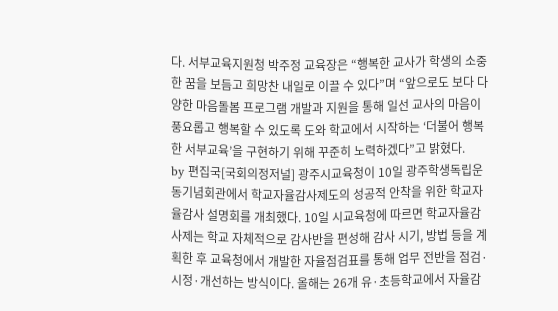다. 서부교육지원청 박주정 교육장은 “행복한 교사가 학생의 소중한 꿈을 보듬고 희망찬 내일로 이끌 수 있다”며 “앞으로도 보다 다양한 마음돌봄 프로그램 개발과 지원을 통해 일선 교사의 마음이 풍요롭고 행복할 수 있도록 도와 학교에서 시작하는 ‘더불어 행복한 서부교육’을 구현하기 위해 꾸준히 노력하겠다”고 밝혔다.
by 편집국[국회의정저널] 광주시교육청이 10일 광주학생독립운동기념회관에서 학교자율감사제도의 성공적 안착을 위한 학교자율감사 설명회를 개최했다. 10일 시교육청에 따르면 학교자율감사제는 학교 자체적으로 감사반을 편성해 감사 시기, 방법 등을 계획한 후 교육청에서 개발한 자율점검표를 통해 업무 전반을 점검·시정·개선하는 방식이다. 올해는 26개 유·초등학교에서 자율감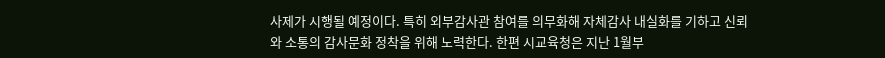사제가 시행될 예정이다. 특히 외부감사관 참여를 의무화해 자체감사 내실화를 기하고 신뢰와 소통의 감사문화 정착을 위해 노력한다. 한편 시교육청은 지난 1월부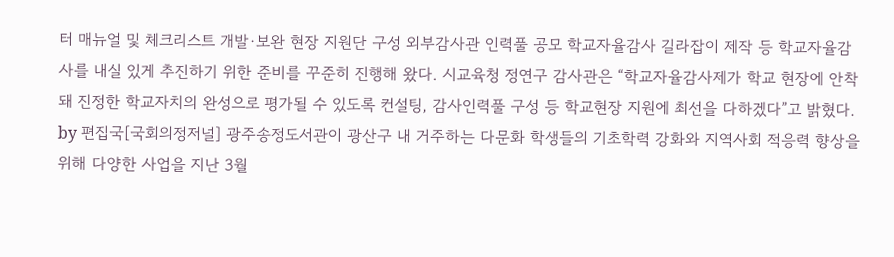터 매뉴얼 및 체크리스트 개발·보완 현장 지원단 구성 외부감사관 인력풀 공모 학교자율감사 길라잡이 제작 등 학교자율감사를 내실 있게 추진하기 위한 준비를 꾸준히 진행해 왔다. 시교육청 정연구 감사관은 “학교자율감사제가 학교 현장에 안착돼 진정한 학교자치의 완성으로 평가될 수 있도록 컨설팅, 감사인력풀 구성 등 학교현장 지원에 최선을 다하겠다”고 밝혔다.
by 편집국[국회의정저널] 광주송정도서관이 광산구 내 거주하는 다문화 학생들의 기초학력 강화와 지역사회 적응력 향상을 위해 다양한 사업을 지난 3월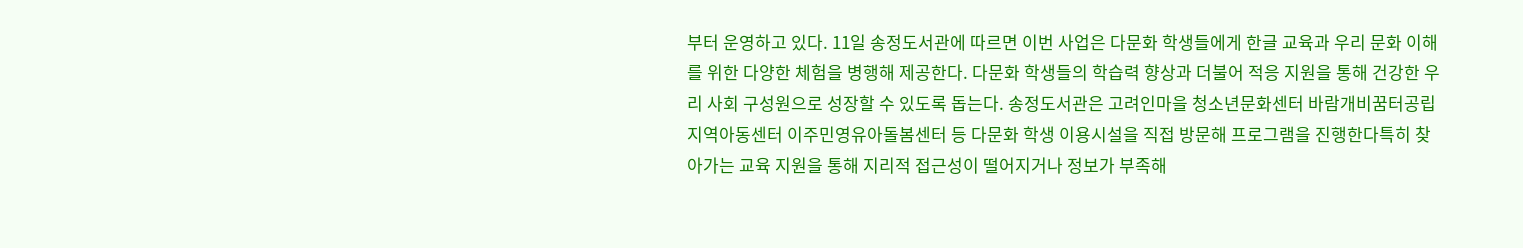부터 운영하고 있다. 11일 송정도서관에 따르면 이번 사업은 다문화 학생들에게 한글 교육과 우리 문화 이해를 위한 다양한 체험을 병행해 제공한다. 다문화 학생들의 학습력 향상과 더불어 적응 지원을 통해 건강한 우리 사회 구성원으로 성장할 수 있도록 돕는다. 송정도서관은 고려인마을 청소년문화센터 바람개비꿈터공립지역아동센터 이주민영유아돌봄센터 등 다문화 학생 이용시설을 직접 방문해 프로그램을 진행한다특히 찾아가는 교육 지원을 통해 지리적 접근성이 떨어지거나 정보가 부족해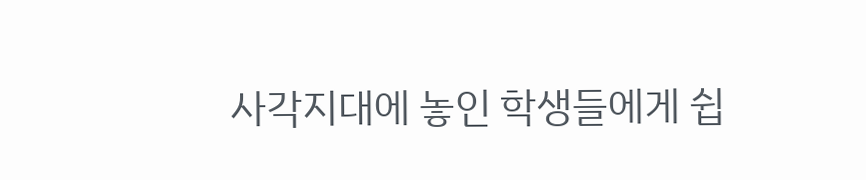사각지대에 놓인 학생들에게 쉽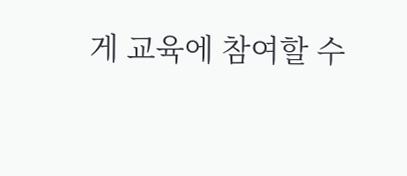게 교육에 참여할 수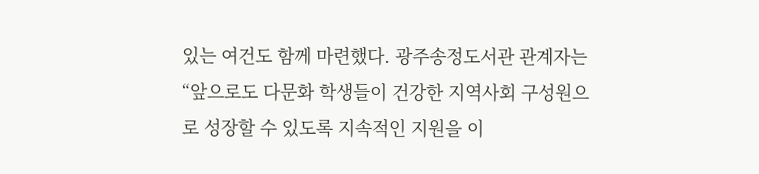있는 여건도 함께 마련했다. 광주송정도서관 관계자는 “앞으로도 다문화 학생들이 건강한 지역사회 구성원으로 성장할 수 있도록 지속적인 지원을 이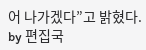어 나가겠다”고 밝혔다.
by 편집국